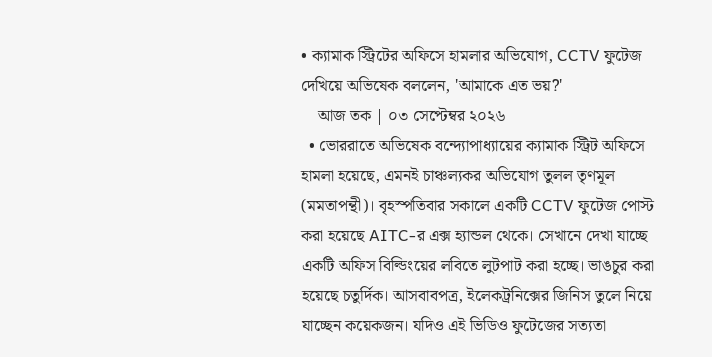• ক্যামাক স্ট্রিটের অফিসে হামলার অভিযোগ, CCTV ফুটেজ দেখিয়ে অভিষেক বললেন, 'আমাকে এত ভয়?'
    আজ তক | ০৩ সেপ্টেম্বর ২০২৬
  • ভোররাতে অভিষেক বন্দ্যোপাধ্যায়ের ক্যামাক স্ট্রিট অফিসে হামলা হয়েছে, এমনই চাঞ্চল্যকর অভিযোগ তুলল তৃণমূল (মমতাপন্থী)। বৃহস্পতিবার সকালে একটি CCTV ফুটেজ পোস্ট করা হয়েছে AITC-র এক্স হ্যান্ডল থেকে। সেখানে দেখা যাচ্ছে একটি অফিস বিল্ডিংয়ের লবিতে লুটপাট করা হচ্ছে। ভাঙচুর করা হয়েছে চতুর্দিক। আসবাবপত্র, ইলেকট্রনিক্সের জিনিস তুলে নিয়ে যাচ্ছেন কয়েকজন। যদিও এই ভিডিও ফুটেজের সত্যতা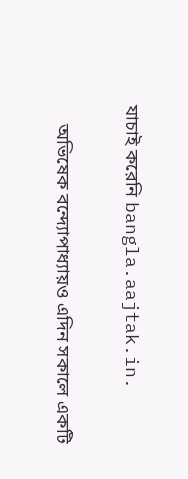যাচাই করেনি bangla.aajtak.in.

    অভিষেক বন্দ্যোপাধ্যায়ও এদিন সকালে একটি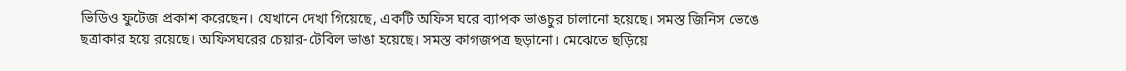ভিডিও ফুটেজ প্রকাশ করেছেন। যেখানে দেখা গিয়েছে, একটি অফিস ঘরে ব্যাপক ভাঙচুর চালানো হয়েছে। সমস্ত জিনিস ভেঙে ছত্রাকার হয়ে রয়েছে। অফিসঘরের চেয়ার-টেবিল ভাঙা হয়েছে। সমস্ত কাগজপত্র ছড়ানো। মেঝেতে ছড়িয়ে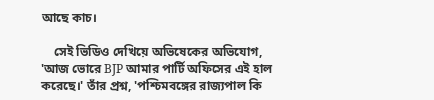আছে কাচ।

    সেই ভিডিও দেখিয়ে অভিষেকের অভিযোগ, 'আজ ভোরে BJP আমার পার্টি অফিসের এই হাল করেছে।' তাঁর প্রশ্ন, 'পশ্চিমবঙ্গের রাজ্যপাল কি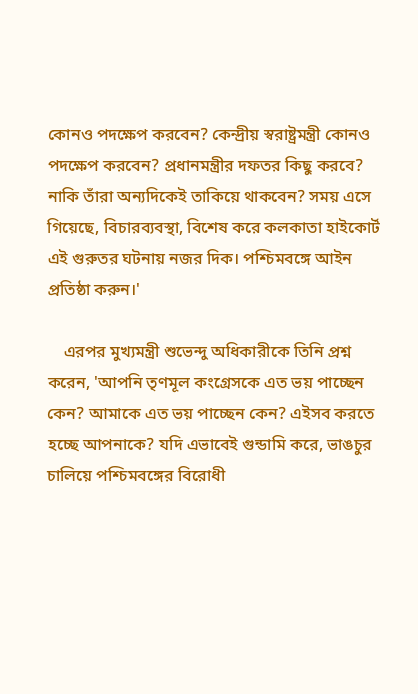কোনও পদক্ষেপ করবেন? কেন্দ্রীয় স্বরাষ্ট্রমন্ত্রী কোনও পদক্ষেপ করবেন? প্রধানমন্ত্রীর দফতর কিছু করবে? নাকি তাঁরা অন্যদিকেই তাকিয়ে থাকবেন? সময় এসে গিয়েছে, বিচারব্যবস্থা, বিশেষ করে কলকাতা হাইকোর্ট এই গুরুতর ঘটনায় নজর দিক। পশ্চিমবঙ্গে আইন প্রতিষ্ঠা করুন।'

    এরপর মুখ্যমন্ত্রী শুভেন্দু অধিকারীকে তিনি প্রশ্ন করেন, 'আপনি তৃণমূল কংগ্রেসকে এত ভয় পাচ্ছেন কেন? আমাকে এত ভয় পাচ্ছেন কেন? এইসব করতে হচ্ছে আপনাকে? যদি এভাবেই গুন্ডামি করে, ভাঙচুর চালিয়ে পশ্চিমবঙ্গের বিরোধী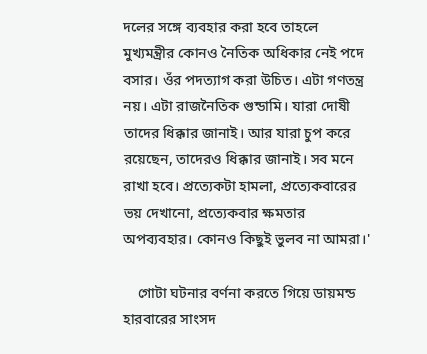দলের সঙ্গে ব্যবহার করা হবে তাহলে মুখ্যমন্ত্রীর কোনও নৈতিক অধিকার নেই পদে বসার। ওঁর পদত্যাগ করা উচিত। এটা গণতন্ত্র নয়। এটা রাজনৈতিক গুন্ডামি। যারা দোষী তাদের ধিক্কার জানাই। আর যারা চুপ করে রয়েছেন, তাদেরও ধিক্কার জানাই। সব মনে রাখা হবে। প্রত্যেকটা হামলা, প্রত্যেকবারের ভয় দেখানো, প্রত্যেকবার ক্ষমতার অপব্যবহার। কোনও কিছুই ভুলব না আমরা।'

    গোটা ঘটনার বর্ণনা করতে গিয়ে ডায়মন্ড হারবারের সাংসদ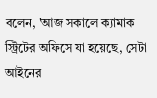বলেন, 'আজ সকালে ক্যামাক স্ট্রিটের অফিসে যা হয়েছে, সেটা আইনের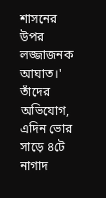শাসনের উপর লজ্জাজনক আঘাত।' তাঁদের অভিযোগ, এদিন ভোর সাড়ে ৪টে নাগাদ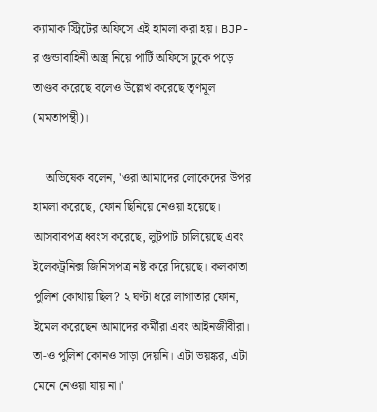ক্যামাক স্ট্রিটের অফিসে এই হামলা করা হয়। BJP-র গুন্ডাবাহিনী অস্ত্র নিয়ে পার্টি অফিসে ঢুকে পড়ে তাণ্ডব করেছে বলেও উল্লেখ করেছে তৃণমূল (মমতাপন্থী)।

    অভিষেক বলেন, 'ওরা আমাদের লোকেদের উপর হামলা করেছে, ফোন ছিনিয়ে নেওয়া হয়েছে। আসবাবপত্র ধ্বংস করেছে, লুটপাট চালিয়েছে এবং ইলেকট্রনিক্স জিনিসপত্র নষ্ট করে দিয়েছে। কলকাতা পুলিশ কোথায় ছিল? ২ ঘণ্টা ধরে লাগাতার ফোন, ইমেল করেছেন আমাদের কর্মীরা এবং আইনজীবীরা। তা-ও পুলিশ কোনও সাড়া দেয়নি। এটা ভয়ঙ্কর, এটা মেনে নেওয়া যায় না।'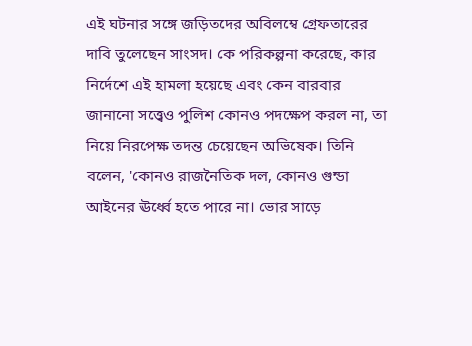এই ঘটনার সঙ্গে জড়িতদের অবিলম্বে গ্রেফতারের দাবি তুলেছেন সাংসদ। কে পরিকল্পনা করেছে, কার নির্দেশে এই হামলা হয়েছে এবং কেন বারবার জানানো সত্ত্বেও পুলিশ কোনও পদক্ষেপ করল না, তা নিয়ে নিরপেক্ষ তদন্ত চেয়েছেন অভিষেক। তিনি বলেন, 'কোনও রাজনৈতিক দল, কোনও গুন্ডা আইনের ঊর্ধ্বে হতে পারে না। ভোর সাড়ে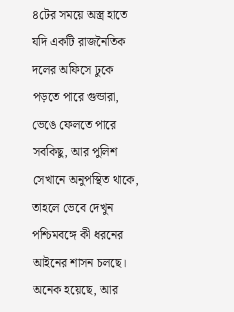৪টের সময়ে অস্ত্র হাতে যদি একটি রাজনৈতিক দলের অফিসে ঢুকে পড়তে পারে গুন্ডারা, ভেঙে ফেলতে পারে সবকিছু, আর পুলিশ সেখানে অনুপস্থিত থাকে, তাহলে ভেবে দেখুন পশ্চিমবঙ্গে কী ধরনের আইনের শাসন চলছে। অনেক হয়েছে, আর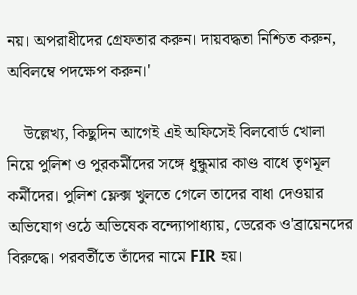নয়। অপরাধীদের গ্রেফতার করুন। দায়বদ্ধতা নিশ্চিত করুন, অবিলম্বে পদক্ষেপ করুন।'

    উল্লেখ্য, কিছুদিন আগেই এই অফিসেই বিলবোর্ড খোলা নিয়ে পুলিশ ও পুরকর্মীদের সঙ্গে ধুন্ধুমার কাণ্ড বাধে তৃণমূল কর্মীদের। পুলিশ ফ্লেক্স খুলতে গেলে তাদের বাধা দেওয়ার অভিযোগ ওঠে অভিষেক বন্দ্যোপাধ্যায়, ডেরেক ও'ব্রায়েনদের বিরুদ্ধে। পরবর্তীতে তাঁদের নামে FIR হয়।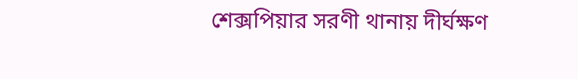শেক্সপিয়ার সরণী থানায় দীর্ঘক্ষণ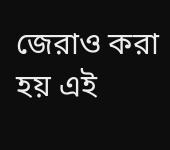জেরাও করা হয় এই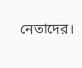নেতাদের।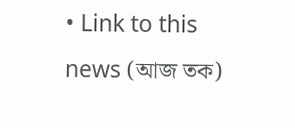• Link to this news (আজ তক)